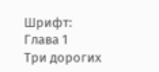Шрифт:
Глава 1
Три дорогих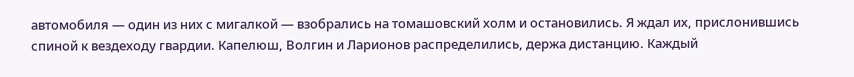автомобиля — один из них с мигалкой — взобрались на томашовский холм и остановились. Я ждал их, прислонившись спиной к вездеходу гвардии. Капелюш, Волгин и Ларионов распределились, держа дистанцию. Каждый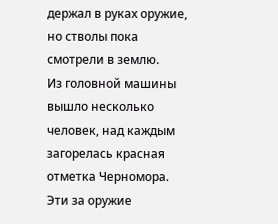держал в руках оружие, но стволы пока смотрели в землю.
Из головной машины вышло несколько человек, над каждым загорелась красная отметка Черномора. Эти за оружие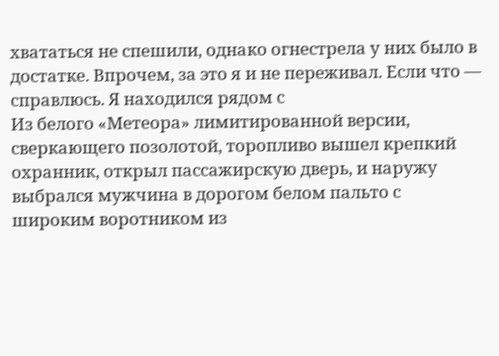хвататься не спешили, однако огнестрела у них было в достатке. Впрочем, за это я и не переживал. Если что — справлюсь. Я находился рядом с
Из белого «Метеора» лимитированной версии, сверкающего позолотой, торопливо вышел крепкий охранник, открыл пассажирскую дверь, и наружу выбрался мужчина в дорогом белом пальто с широким воротником из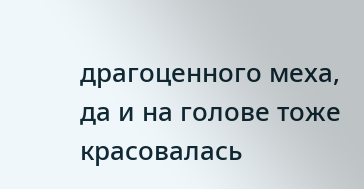драгоценного меха, да и на голове тоже красовалась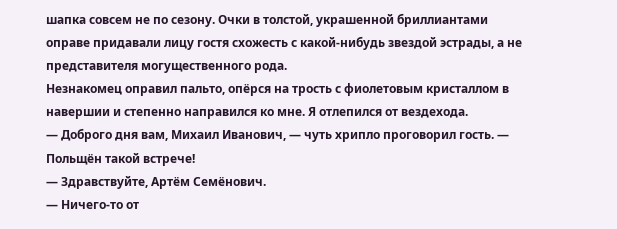шапка совсем не по сезону. Очки в толстой, украшенной бриллиантами оправе придавали лицу гостя схожесть с какой-нибудь звездой эстрады, а не представителя могущественного рода.
Незнакомец оправил пальто, опёрся на трость с фиолетовым кристаллом в навершии и степенно направился ко мне. Я отлепился от вездехода.
— Доброго дня вам, Михаил Иванович, — чуть хрипло проговорил гость. — Польщён такой встрече!
— Здравствуйте, Артём Семёнович.
— Ничего-то от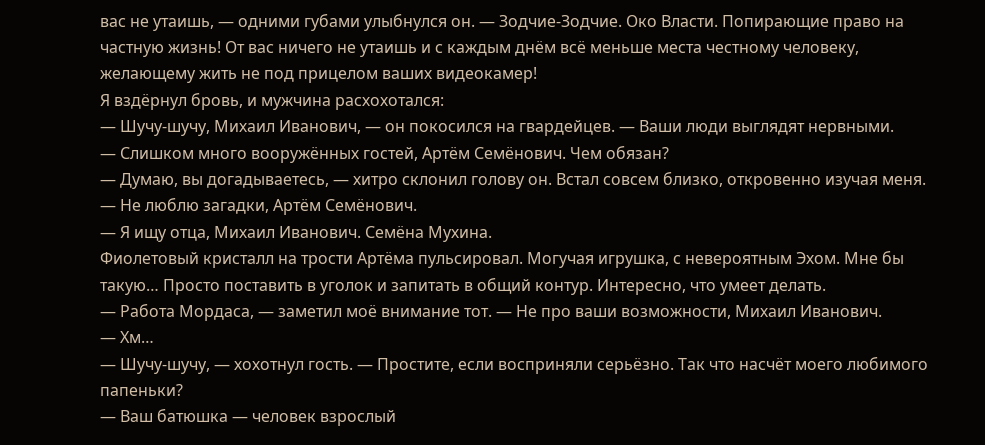вас не утаишь, — одними губами улыбнулся он. — Зодчие-Зодчие. Око Власти. Попирающие право на частную жизнь! От вас ничего не утаишь и с каждым днём всё меньше места честному человеку, желающему жить не под прицелом ваших видеокамер!
Я вздёрнул бровь, и мужчина расхохотался:
— Шучу-шучу, Михаил Иванович, — он покосился на гвардейцев. — Ваши люди выглядят нервными.
— Слишком много вооружённых гостей, Артём Семёнович. Чем обязан?
— Думаю, вы догадываетесь, — хитро склонил голову он. Встал совсем близко, откровенно изучая меня.
— Не люблю загадки, Артём Семёнович.
— Я ищу отца, Михаил Иванович. Семёна Мухина.
Фиолетовый кристалл на трости Артёма пульсировал. Могучая игрушка, с невероятным Эхом. Мне бы такую… Просто поставить в уголок и запитать в общий контур. Интересно, что умеет делать.
— Работа Мордаса, — заметил моё внимание тот. — Не про ваши возможности, Михаил Иванович.
— Хм…
— Шучу-шучу, — хохотнул гость. — Простите, если восприняли серьёзно. Так что насчёт моего любимого папеньки?
— Ваш батюшка — человек взрослый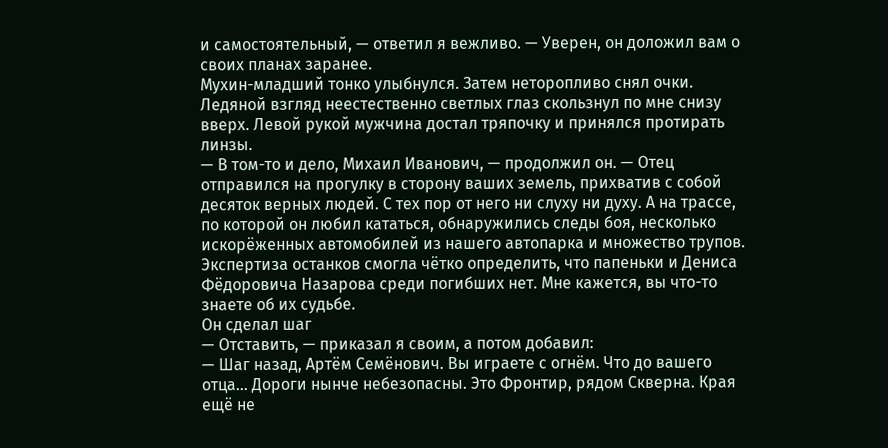и самостоятельный, — ответил я вежливо. — Уверен, он доложил вам о своих планах заранее.
Мухин-младший тонко улыбнулся. Затем неторопливо снял очки. Ледяной взгляд неестественно светлых глаз скользнул по мне снизу вверх. Левой рукой мужчина достал тряпочку и принялся протирать линзы.
— В том-то и дело, Михаил Иванович, — продолжил он. — Отец отправился на прогулку в сторону ваших земель, прихватив с собой десяток верных людей. С тех пор от него ни слуху ни духу. А на трассе, по которой он любил кататься, обнаружились следы боя, несколько искорёженных автомобилей из нашего автопарка и множество трупов. Экспертиза останков смогла чётко определить, что папеньки и Дениса Фёдоровича Назарова среди погибших нет. Мне кажется, вы что-то знаете об их судьбе.
Он сделал шаг
— Отставить, — приказал я своим, а потом добавил:
— Шаг назад, Артём Семёнович. Вы играете с огнём. Что до вашего отца… Дороги нынче небезопасны. Это Фронтир, рядом Скверна. Края ещё не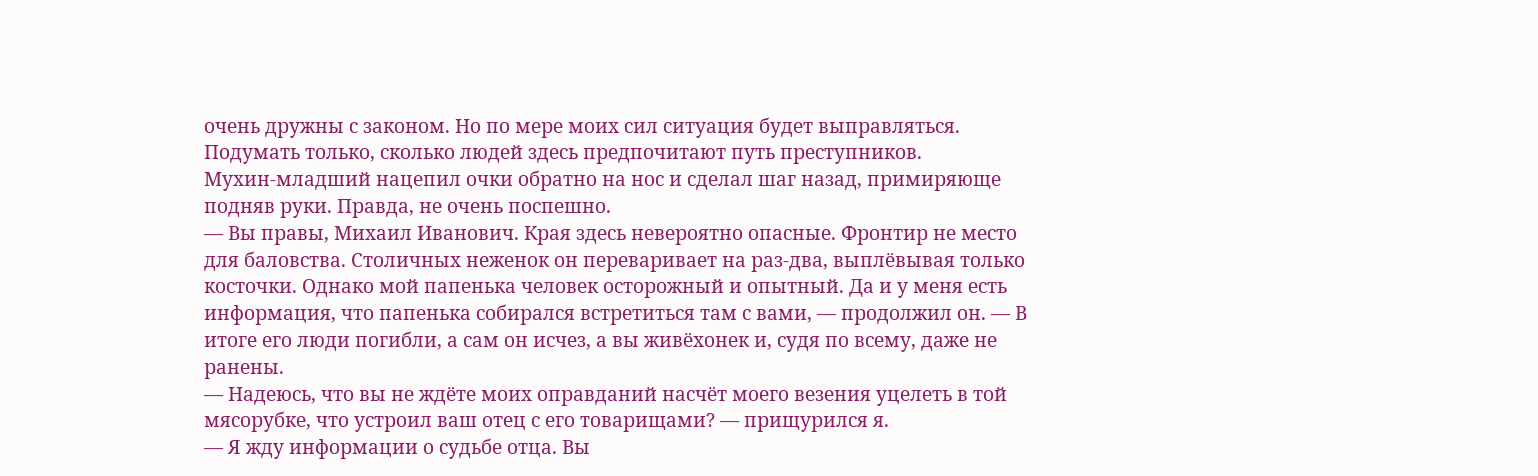очень дружны с законом. Но по мере моих сил ситуация будет выправляться. Подумать только, сколько людей здесь предпочитают путь преступников.
Мухин-младший нацепил очки обратно на нос и сделал шаг назад, примиряюще подняв руки. Правда, не очень поспешно.
— Вы правы, Михаил Иванович. Края здесь невероятно опасные. Фронтир не место для баловства. Столичных неженок он переваривает на раз-два, выплёвывая только косточки. Однако мой папенька человек осторожный и опытный. Да и у меня есть информация, что папенька собирался встретиться там с вами, — продолжил он. — В итоге его люди погибли, а сам он исчез, а вы живёхонек и, судя по всему, даже не ранены.
— Надеюсь, что вы не ждёте моих оправданий насчёт моего везения уцелеть в той мясорубке, что устроил ваш отец с его товарищами? — прищурился я.
— Я жду информации о судьбе отца. Вы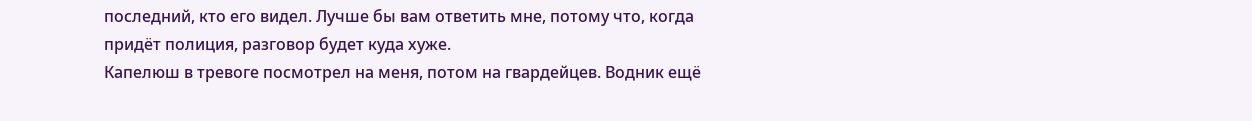последний, кто его видел. Лучше бы вам ответить мне, потому что, когда придёт полиция, разговор будет куда хуже.
Капелюш в тревоге посмотрел на меня, потом на гвардейцев. Водник ещё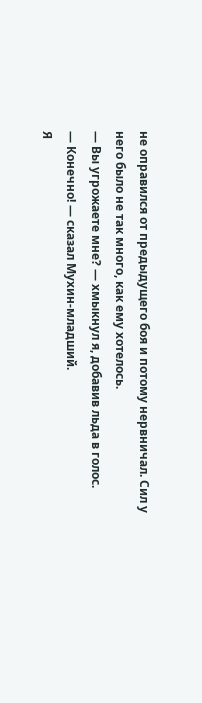не оправился от предыдущего боя и потому нервничал. Сил у него было не так много, как ему хотелось.
— Вы угрожаете мне? — хмыкнул я, добавив льда в голос.
— Конечно! — сказал Мухин-младший.
Я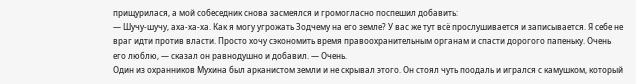прищурилася, а мой собеседник снова засмеялся и громогласно поспешил добавить:
— Шучу-шучу, аха-ха-ха. Как я могу угрожать Зодчему на его земле? У вас же тут всё прослушивается и записывается. Я себе не враг идти против власти. Просто хочу сэкономить время правоохранительным органам и спасти дорогого папеньку. Очень его люблю, — сказал он равнодушно и добавил. — Очень.
Один из охранников Мухина был арканистом земли и не скрывал этого. Он стоял чуть поодаль и игрался с камушком, который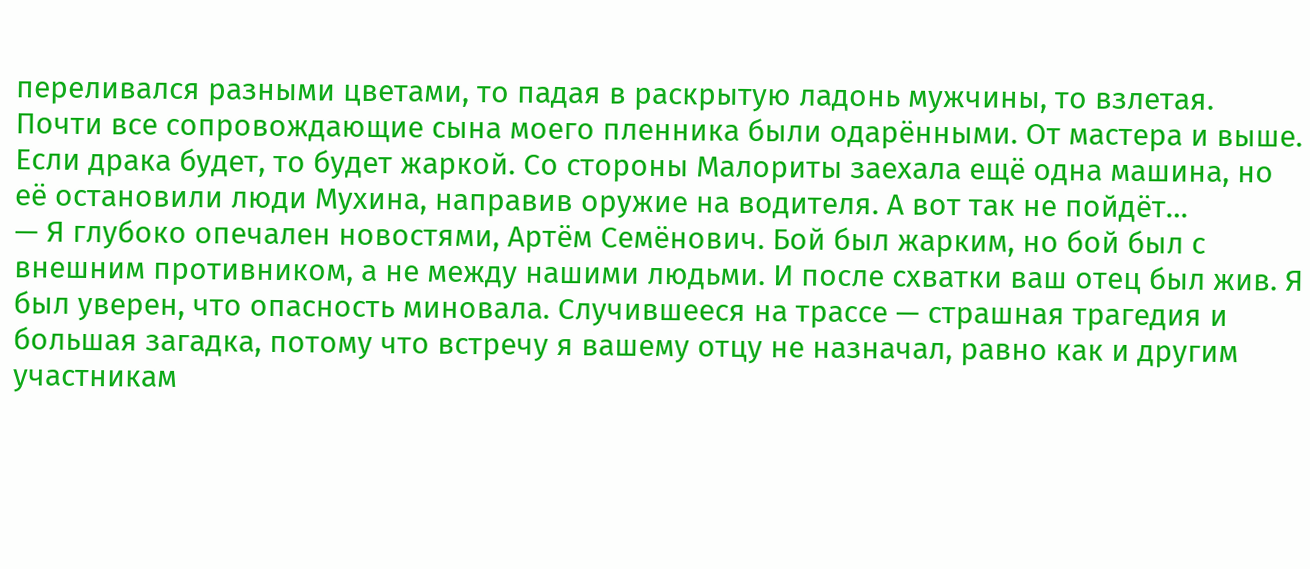переливался разными цветами, то падая в раскрытую ладонь мужчины, то взлетая. Почти все сопровождающие сына моего пленника были одарёнными. От мастера и выше. Если драка будет, то будет жаркой. Со стороны Малориты заехала ещё одна машина, но её остановили люди Мухина, направив оружие на водителя. А вот так не пойдёт…
— Я глубоко опечален новостями, Артём Семёнович. Бой был жарким, но бой был с внешним противником, а не между нашими людьми. И после схватки ваш отец был жив. Я был уверен, что опасность миновала. Случившееся на трассе — страшная трагедия и большая загадка, потому что встречу я вашему отцу не назначал, равно как и другим участникам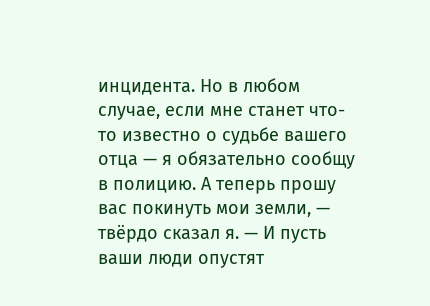инцидента. Но в любом случае, если мне станет что-то известно о судьбе вашего отца — я обязательно сообщу в полицию. А теперь прошу вас покинуть мои земли, — твёрдо сказал я. — И пусть ваши люди опустят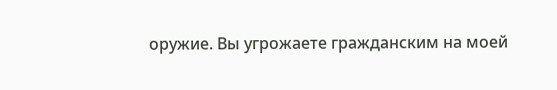оружие. Вы угрожаете гражданским на моей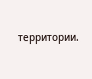территории.